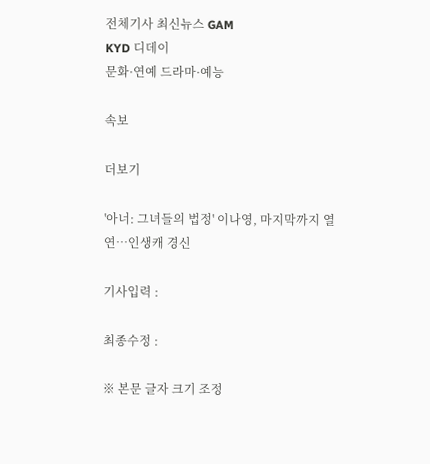전체기사 최신뉴스 GAM
KYD 디데이
문화·연예 드라마·예능

속보

더보기

'아너: 그녀들의 법정' 이나영, 마지막까지 열연…인생캐 경신

기사입력 :

최종수정 :

※ 본문 글자 크기 조정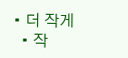• 더 작게
  • 작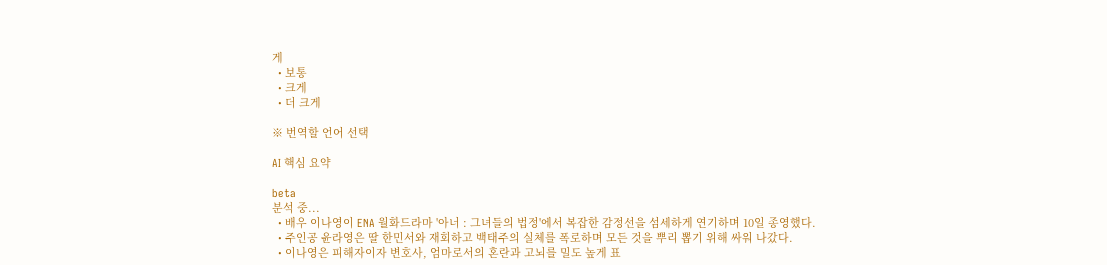게
  • 보통
  • 크게
  • 더 크게

※ 번역할 언어 선택

AI 핵심 요약

beta
분석 중...
  • 배우 이나영이 ENA 월화드라마 '아너 : 그녀들의 법정'에서 복잡한 감정선을 섬세하게 연기하며 10일 종영했다.
  • 주인공 윤라영은 딸 한민서와 재회하고 백태주의 실체를 폭로하며 모든 것을 뿌리 뽑기 위해 싸워 나갔다.
  • 이나영은 피해자이자 변호사, 엄마로서의 혼란과 고뇌를 밀도 높게 표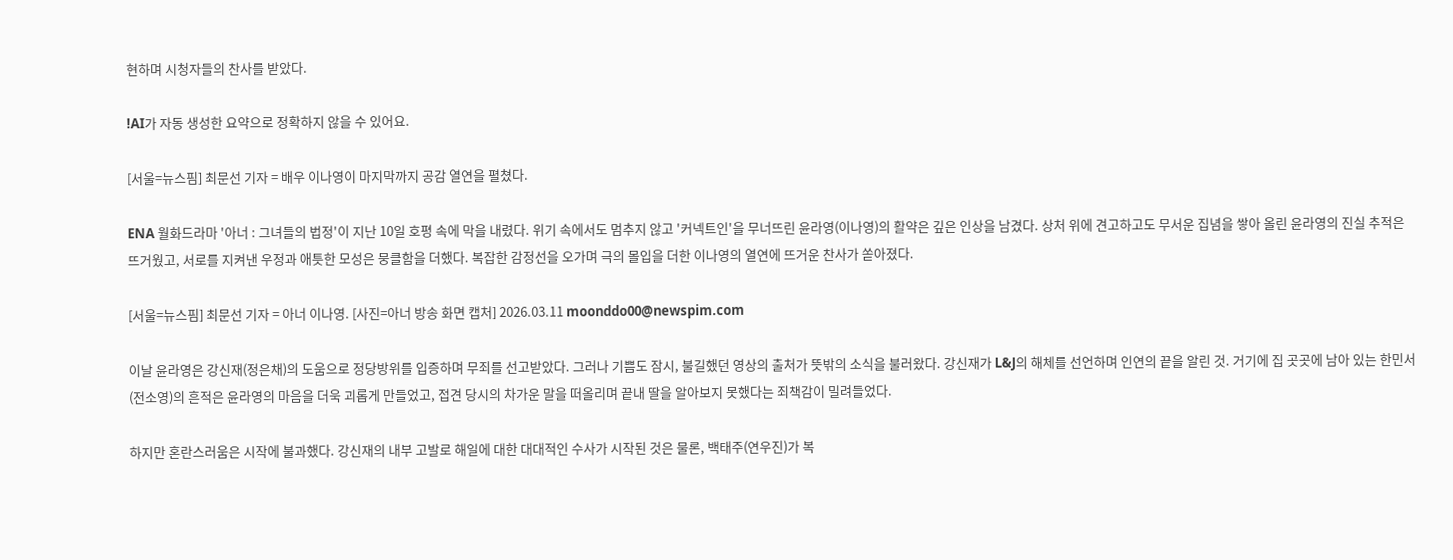현하며 시청자들의 찬사를 받았다.

!AI가 자동 생성한 요약으로 정확하지 않을 수 있어요.

[서울=뉴스핌] 최문선 기자 = 배우 이나영이 마지막까지 공감 열연을 펼쳤다.

ENA 월화드라마 '아너 : 그녀들의 법정'이 지난 10일 호평 속에 막을 내렸다. 위기 속에서도 멈추지 않고 '커넥트인'을 무너뜨린 윤라영(이나영)의 활약은 깊은 인상을 남겼다. 상처 위에 견고하고도 무서운 집념을 쌓아 올린 윤라영의 진실 추적은 뜨거웠고, 서로를 지켜낸 우정과 애틋한 모성은 뭉클함을 더했다. 복잡한 감정선을 오가며 극의 몰입을 더한 이나영의 열연에 뜨거운 찬사가 쏟아졌다.

[서울=뉴스핌] 최문선 기자 = 아너 이나영. [사진=아너 방송 화면 캡처] 2026.03.11 moonddo00@newspim.com

이날 윤라영은 강신재(정은채)의 도움으로 정당방위를 입증하며 무죄를 선고받았다. 그러나 기쁨도 잠시, 불길했던 영상의 출처가 뜻밖의 소식을 불러왔다. 강신재가 L&J의 해체를 선언하며 인연의 끝을 알린 것. 거기에 집 곳곳에 남아 있는 한민서(전소영)의 흔적은 윤라영의 마음을 더욱 괴롭게 만들었고, 접견 당시의 차가운 말을 떠올리며 끝내 딸을 알아보지 못했다는 죄책감이 밀려들었다.

하지만 혼란스러움은 시작에 불과했다. 강신재의 내부 고발로 해일에 대한 대대적인 수사가 시작된 것은 물론, 백태주(연우진)가 복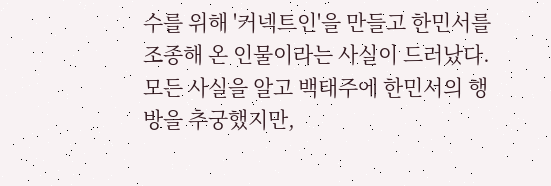수를 위해 '커넥트인'을 만들고 한민서를 조종해 온 인물이라는 사실이 드러났다. 모든 사실을 알고 백태주에 한민서의 행방을 추궁했지만,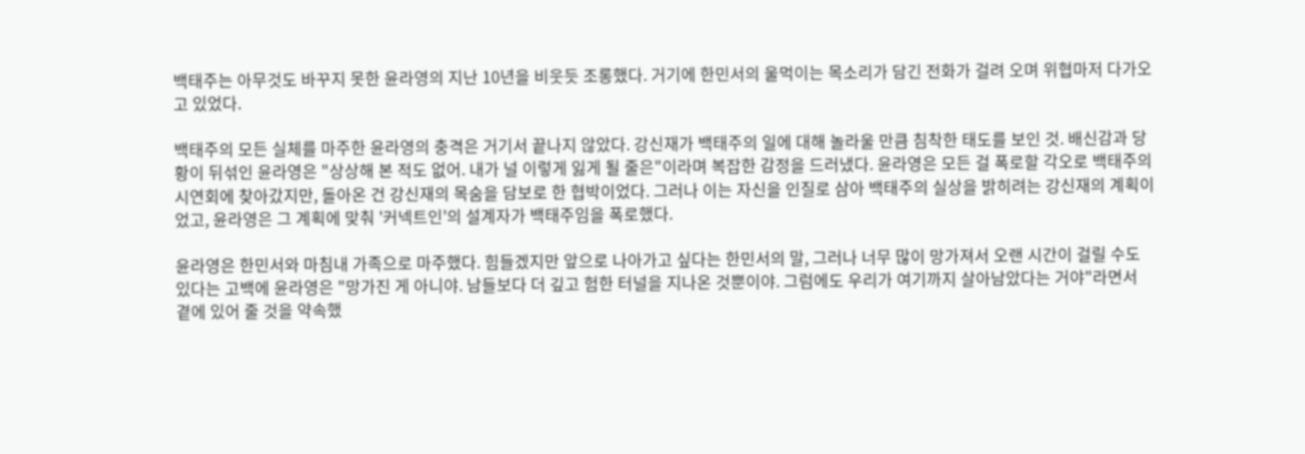백태주는 아무것도 바꾸지 못한 윤라영의 지난 10년을 비웃듯 조롱했다. 거기에 한민서의 울먹이는 목소리가 담긴 전화가 걸려 오며 위협마저 다가오고 있었다.

백태주의 모든 실체를 마주한 윤라영의 충격은 거기서 끝나지 않았다. 강신재가 백태주의 일에 대해 놀라울 만큼 침착한 태도를 보인 것. 배신감과 당황이 뒤섞인 윤라영은 "상상해 본 적도 없어. 내가 널 이렇게 잃게 될 줄은"이라며 복잡한 감정을 드러냈다. 윤라영은 모든 걸 폭로할 각오로 백태주의 시연회에 찾아갔지만, 돌아온 건 강신재의 목숨을 담보로 한 협박이었다. 그러나 이는 자신을 인질로 삼아 백태주의 실상을 밝히려는 강신재의 계획이었고, 윤라영은 그 계획에 맞춰 '커넥트인'의 설계자가 백태주임을 폭로했다.

윤라영은 한민서와 마침내 가족으로 마주했다. 힘들겠지만 앞으로 나아가고 싶다는 한민서의 말, 그러나 너무 많이 망가져서 오랜 시간이 걸릴 수도 있다는 고백에 윤라영은 "망가진 게 아니야. 남들보다 더 깊고 험한 터널을 지나온 것뿐이야. 그럼에도 우리가 여기까지 살아남았다는 거야"라면서 곁에 있어 줄 것을 약속했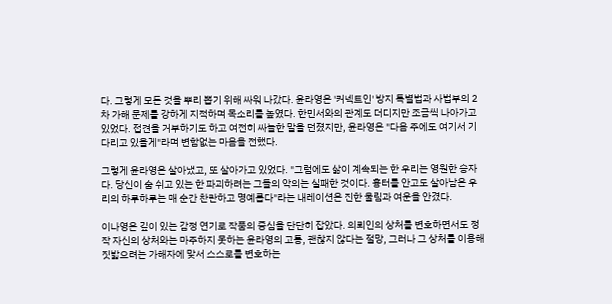다. 그렇게 모든 것을 뿌리 뽑기 위해 싸워 나갔다. 윤라영은 '커넥트인' 방지 특별법과 사법부의 2차 가해 문제를 강하게 지적하며 목소리를 높였다. 한민서와의 관계도 더디지만 조금씩 나아가고 있었다. 접견을 거부하기도 하고 여전히 싸늘한 말을 던졌지만, 윤라영은 "다음 주에도 여기서 기다리고 있을게"라며 변함없는 마음을 전했다.

그렇게 윤라영은 살아냈고, 또 살아가고 있었다. "그럼에도 삶이 계속되는 한 우리는 영원한 승자다. 당신이 숨 쉬고 있는 한 파괴하려는 그들의 악의는 실패한 것이다. 흉터를 안고도 살아남은 우리의 하루하루는 매 순간 찬란하고 명예롭다"라는 내레이션은 진한 울림과 여운을 안겼다.

이나영은 깊이 있는 감정 연기로 작품의 중심을 단단히 잡았다. 의뢰인의 상처를 변호하면서도 정작 자신의 상처와는 마주하지 못하는 윤라영의 고통, 괜찮지 않다는 절망, 그러나 그 상처를 이용해 짓밟으려는 가해자에 맞서 스스로를 변호하는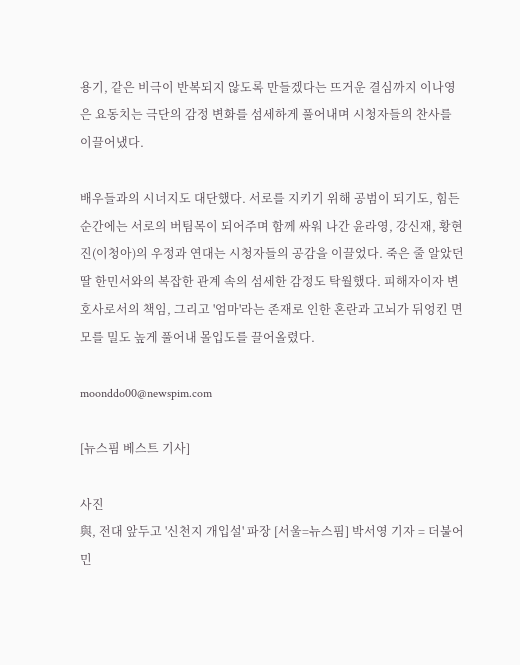용기, 같은 비극이 반복되지 않도록 만들겠다는 뜨거운 결심까지 이나영은 요동치는 극단의 감정 변화를 섬세하게 풀어내며 시청자들의 찬사를 이끌어냈다.

배우들과의 시너지도 대단했다. 서로를 지키기 위해 공범이 되기도, 힘든 순간에는 서로의 버팀목이 되어주며 함께 싸워 나간 윤라영, 강신재, 황현진(이청아)의 우정과 연대는 시청자들의 공감을 이끌었다. 죽은 줄 알았던 딸 한민서와의 복잡한 관계 속의 섬세한 감정도 탁월했다. 피해자이자 변호사로서의 책임, 그리고 '엄마'라는 존재로 인한 혼란과 고뇌가 뒤엉킨 면모를 밀도 높게 풀어내 몰입도를 끌어올렸다.

moonddo00@newspim.com

[뉴스핌 베스트 기사]

사진
與, 전대 앞두고 '신천지 개입설' 파장 [서울=뉴스핌] 박서영 기자 = 더불어민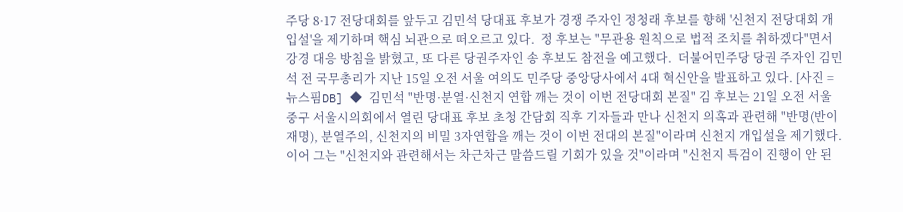주당 8·17 전당대회를 앞두고 김민석 당대표 후보가 경쟁 주자인 정청래 후보를 향해 '신천지 전당대회 개입설'을 제기하며 핵심 뇌관으로 떠오르고 있다.  정 후보는 "무관용 원칙으로 법적 조치를 취하겠다"면서 강경 대응 방침을 밝혔고, 또 다른 당권주자인 송 후보도 참전을 예고했다.  더불어민주당 당권 주자인 김민석 전 국무총리가 지난 15일 오전 서울 여의도 민주당 중앙당사에서 4대 혁신안을 발표하고 있다. [사진 = 뉴스핌DB] ◆ 김민석 "반명·분열·신천지 연합 깨는 것이 이번 전당대회 본질" 김 후보는 21일 오전 서울 중구 서울시의회에서 열린 당대표 후보 초청 간담회 직후 기자들과 만나 신천지 의혹과 관련해 "반명(반이재명), 분열주의, 신천지의 비밀 3자연합을 깨는 것이 이번 전대의 본질"이라며 신천지 개입설을 제기했다. 이어 그는 "신천지와 관련해서는 차근차근 말씀드릴 기회가 있을 것"이라며 "신천지 특검이 진행이 안 된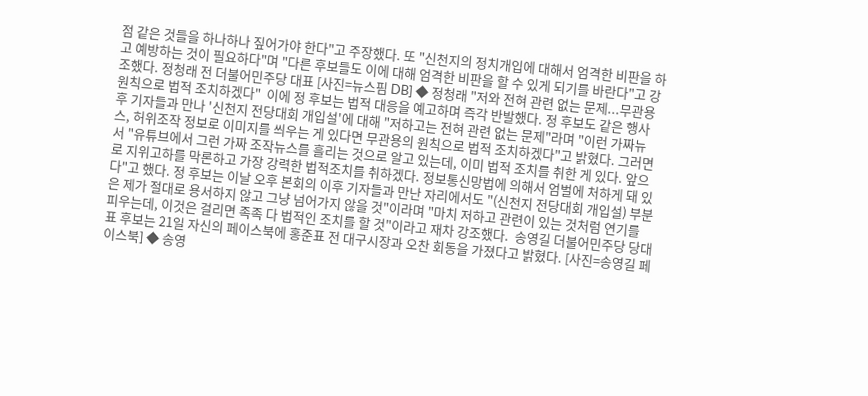점 같은 것들을 하나하나 짚어가야 한다"고 주장했다. 또 "신천지의 정치개입에 대해서 엄격한 비판을 하고 예방하는 것이 필요하다"며 "다른 후보들도 이에 대해 엄격한 비판을 할 수 있게 되기를 바란다"고 강조했다. 정청래 전 더불어민주당 대표 [사진=뉴스핌 DB] ◆ 정청래 "저와 전혀 관련 없는 문제...무관용 원칙으로 법적 조치하겠다"  이에 정 후보는 법적 대응을 예고하며 즉각 반발했다. 정 후보도 같은 행사 후 기자들과 만나 '신천지 전당대회 개입설'에 대해 "저하고는 전혀 관련 없는 문제"라며 "이런 가짜뉴스, 허위조작 정보로 이미지를 씌우는 게 있다면 무관용의 원칙으로 법적 조치하겠다"고 밝혔다. 그러면서 "유튜브에서 그런 가짜 조작뉴스를 흘리는 것으로 알고 있는데, 이미 법적 조치를 취한 게 있다. 앞으로 지위고하를 막론하고 가장 강력한 법적조치를 취하겠다. 정보통신망법에 의해서 엄벌에 처하게 돼 있다"고 했다. 정 후보는 이날 오후 본회의 이후 기자들과 만난 자리에서도 "(신천지 전당대회 개입설) 부분은 제가 절대로 용서하지 않고 그냥 넘어가지 않을 것"이라며 "마치 저하고 관련이 있는 것처럼 연기를 피우는데, 이것은 걸리면 족족 다 법적인 조치를 할 것"이라고 재차 강조했다.  송영길 더불어민주당 당대표 후보는 21일 자신의 페이스북에 홍준표 전 대구시장과 오찬 회동을 가졌다고 밝혔다. [사진=송영길 페이스북] ◆ 송영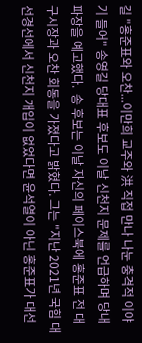길 "홍준표와 오찬...이만희 교주와 洪 직접 만나 나눈 충격적 이야기 들어" 송영길 당대표 후보도 이날 신천지 문제를 언급하며 당내 파장을 예고했다.  송 후보는 이날 자신의 페이스북에 홍준표 전 대구시장과 오찬 회동을 가졌다고 밝혔다. 그는 "지난 2021년 국힘 대선경선에서 신천지 개입이 없었다면 윤석열이 아닌 홍준표가 대선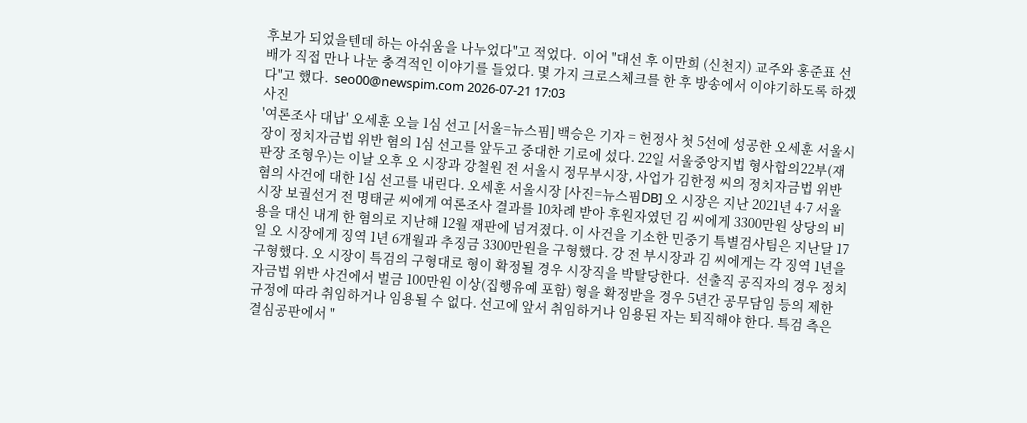후보가 되었을텐데 하는 아쉬움을 나누었다"고 적었다.  이어 "대선 후 이만희 (신천지) 교주와 홍준표 선배가 직접 만나 나눈 충격적인 이야기를 들었다. 몇 가지 크로스체크를 한 후 방송에서 이야기하도록 하겠다"고 했다.  seo00@newspim.com 2026-07-21 17:03
사진
'여론조사 대납' 오세훈 오늘 1심 선고 [서울=뉴스핌] 백승은 기자 = 헌정사 첫 5선에 성공한 오세훈 서울시장이 정치자금법 위반 혐의 1심 선고를 앞두고 중대한 기로에 섰다. 22일 서울중앙지법 형사합의22부(재판장 조형우)는 이날 오후 오 시장과 강철원 전 서울시 정무부시장, 사업가 김한정 씨의 정치자금법 위반 혐의 사건에 대한 1심 선고를 내린다. 오세훈 서울시장 [사진=뉴스핌DB] 오 시장은 지난 2021년 4·7 서울시장 보궐선거 전 명태균 씨에게 여론조사 결과를 10차례 받아 후원자였던 김 씨에게 3300만원 상당의 비용을 대신 내게 한 혐의로 지난해 12월 재판에 넘겨졌다. 이 사건을 기소한 민중기 특별검사팀은 지난달 17일 오 시장에게 징역 1년 6개월과 추징금 3300만원을 구형했다. 강 전 부시장과 김 씨에게는 각 징역 1년을 구형했다. 오 시장이 특검의 구형대로 형이 확정될 경우 시장직을 박탈당한다.  선출직 공직자의 경우 정치자금법 위반 사건에서 벌금 100만원 이상(집행유예 포함) 형을 확정받을 경우 5년간 공무담임 등의 제한 규정에 따라 취임하거나 임용될 수 없다. 선고에 앞서 취임하거나 임용된 자는 퇴직해야 한다. 특검 측은 결심공판에서 "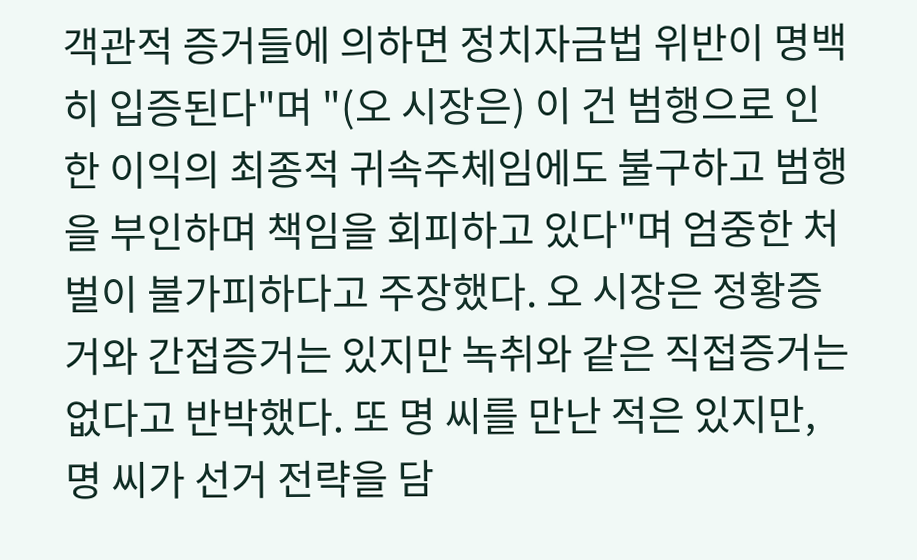객관적 증거들에 의하면 정치자금법 위반이 명백히 입증된다"며 "(오 시장은) 이 건 범행으로 인한 이익의 최종적 귀속주체임에도 불구하고 범행을 부인하며 책임을 회피하고 있다"며 엄중한 처벌이 불가피하다고 주장했다. 오 시장은 정황증거와 간접증거는 있지만 녹취와 같은 직접증거는 없다고 반박했다. 또 명 씨를 만난 적은 있지만, 명 씨가 선거 전략을 담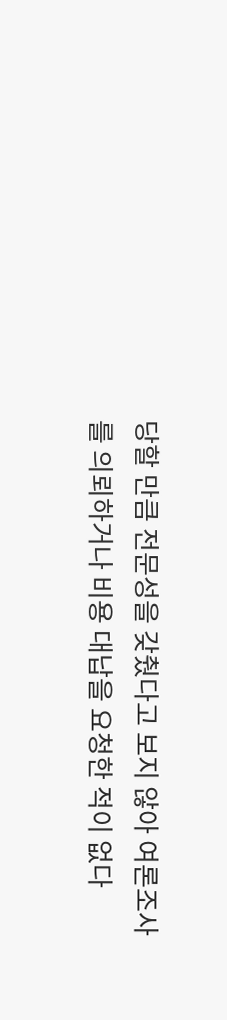당할 만큼 전문성을 갖췄다고 보지 않아 여론조사를 의뢰하거나 비용 대납을 요청한 적이 없다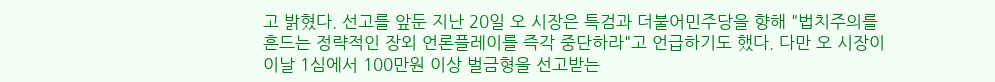고 밝혔다. 선고를 앞둔 지난 20일 오 시장은 특검과 더불어민주당을 향해 "법치주의를 흔드는 정략적인 장외 언론플레이를 즉각 중단하라"고 언급하기도 했다. 다만 오 시장이 이날 1심에서 100만원 이상 벌금형을 선고받는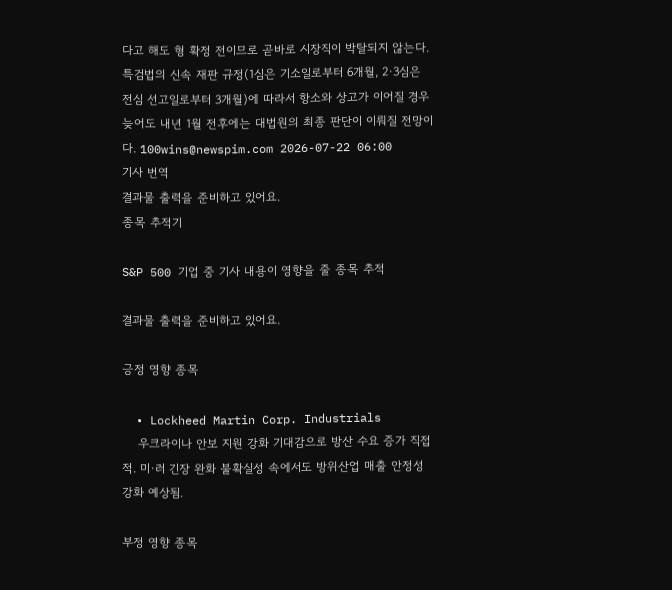다고 해도 형 확정 전이므로 곧바로 시장직이 박탈되지 않는다. 특검법의 신속 재판 규정(1심은 기소일로부터 6개월, 2·3심은 전심 선고일로부터 3개월)에 따라서 항소와 상고가 이어질 경우 늦어도 내년 1월 전후에는 대법원의 최종 판단이 이뤄질 전망이다. 100wins@newspim.com 2026-07-22 06:00
기사 번역
결과물 출력을 준비하고 있어요.
종목 추적기

S&P 500 기업 중 기사 내용이 영향을 줄 종목 추적

결과물 출력을 준비하고 있어요.

긍정 영향 종목

  • Lockheed Martin Corp. Industrials
    우크라이나 안보 지원 강화 기대감으로 방산 수요 증가 직접적. 미·러 긴장 완화 불확실성 속에서도 방위산업 매출 안정성 강화 예상됨.

부정 영향 종목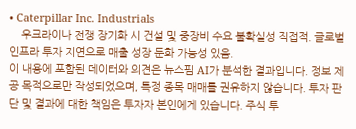• Caterpillar Inc. Industrials
    우크라이나 전쟁 장기화 시 건설 및 중장비 수요 불확실성 직접적. 글로벌 인프라 투자 지연으로 매출 성장 둔화 가능성 있음.
이 내용에 포함된 데이터와 의견은 뉴스핌 AI가 분석한 결과입니다. 정보 제공 목적으로만 작성되었으며, 특정 종목 매매를 권유하지 않습니다. 투자 판단 및 결과에 대한 책임은 투자자 본인에게 있습니다. 주식 투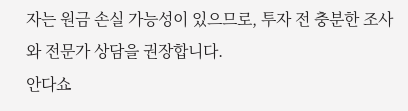자는 원금 손실 가능성이 있으므로, 투자 전 충분한 조사와 전문가 상담을 권장합니다.
안다쇼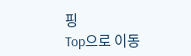핑
Top으로 이동